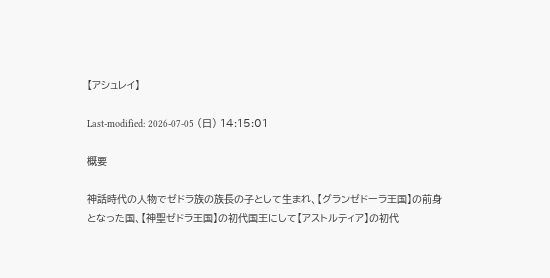【アシュレイ】

Last-modified: 2026-07-05 (日) 14:15:01

概要

神話時代の人物でゼドラ族の族長の子として生まれ、【グランゼドーラ王国】の前身となった国、【神聖ゼドラ王国】の初代国王にして【アストルティア】の初代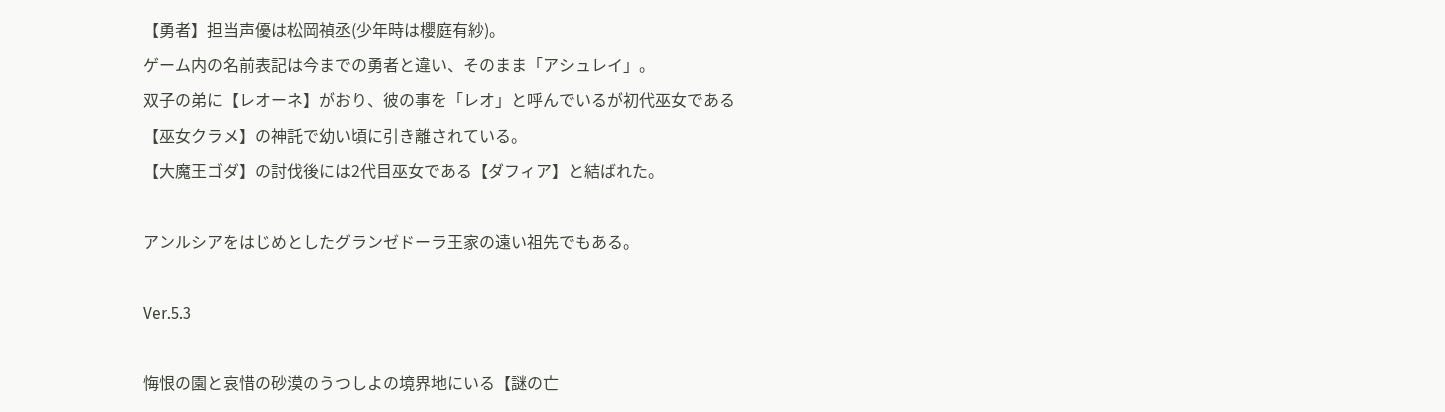【勇者】担当声優は松岡禎丞(少年時は櫻庭有紗)。
ゲーム内の名前表記は今までの勇者と違い、そのまま「アシュレイ」。
双子の弟に【レオーネ】がおり、彼の事を「レオ」と呼んでいるが初代巫女である【巫女クラメ】の神託で幼い頃に引き離されている。
【大魔王ゴダ】の討伐後には2代目巫女である【ダフィア】と結ばれた。

アンルシアをはじめとしたグランゼドーラ王家の遠い祖先でもある。

Ver.5.3

悔恨の園と哀惜の砂漠のうつしよの境界地にいる【謎の亡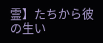霊】たちから彼の生い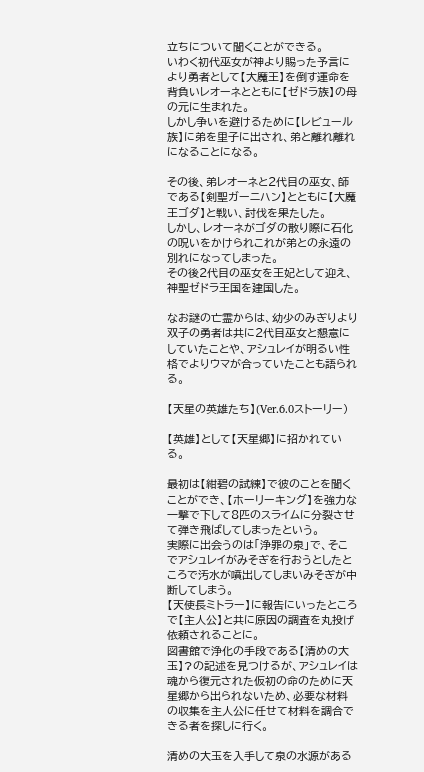立ちについて聞くことができる。
いわく初代巫女が神より賜った予言により勇者として【大魔王】を倒す運命を背負いレオーネとともに【ゼドラ族】の母の元に生まれた。
しかし争いを避けるために【レビュール族】に弟を里子に出され、弟と離れ離れになることになる。

その後、弟レオーネと2代目の巫女、師である【剣聖ガーニハン】とともに【大魔王ゴダ】と戦い、討伐を果たした。
しかし、レオーネがゴダの散り際に石化の呪いをかけられこれが弟との永遠の別れになってしまった。
その後2代目の巫女を王妃として迎え、神聖ゼドラ王国を建国した。

なお謎の亡霊からは、幼少のみぎりより双子の勇者は共に2代目巫女と懇意にしていたことや、アシュレイが明るい性格でよりウマが合っていたことも語られる。

【天星の英雄たち】(Ver.6.0ストーリー)

【英雄】として【天星郷】に招かれている。

最初は【紺碧の試練】で彼のことを聞くことができ、【ホーリーキング】を強力な一撃で下して8匹のスライムに分裂させて弾き飛ばしてしまったという。
実際に出会うのは「浄罪の泉」で、そこでアシュレイがみそぎを行おうとしたところで汚水が噴出してしまいみそぎが中断してしまう。
【天使長ミトラー】に報告にいったところで【主人公】と共に原因の調査を丸投げ依頼されることに。
図書館で浄化の手段である【清めの大玉】?の記述を見つけるが、アシュレイは魂から復元された仮初の命のために天星郷から出られないため、必要な材料の収集を主人公に任せて材料を調合できる者を探しに行く。

清めの大玉を入手して泉の水源がある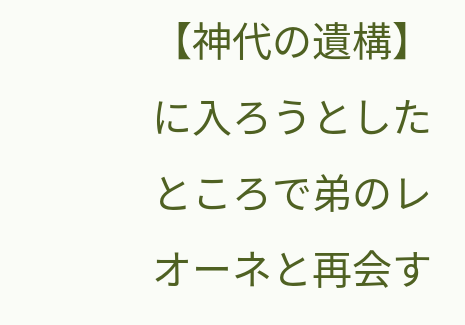【神代の遺構】に入ろうとしたところで弟のレオーネと再会す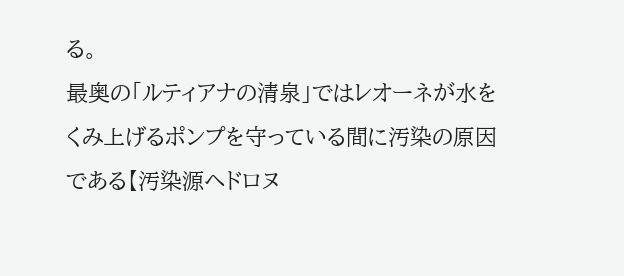る。
最奥の「ルティアナの清泉」ではレオーネが水をくみ上げるポンプを守っている間に汚染の原因である【汚染源ヘドロヌ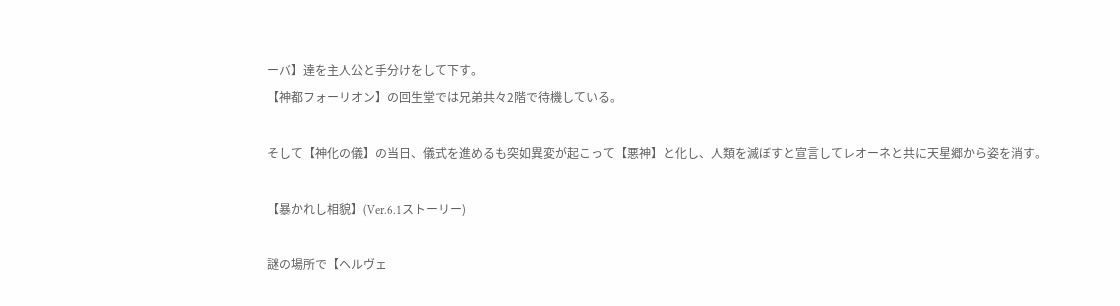ーバ】達を主人公と手分けをして下す。
【神都フォーリオン】の回生堂では兄弟共々2階で待機している。

そして【神化の儀】の当日、儀式を進めるも突如異変が起こって【悪神】と化し、人類を滅ぼすと宣言してレオーネと共に天星郷から姿を消す。

【暴かれし相貌】(Ver.6.1ストーリー)

謎の場所で【ヘルヴェ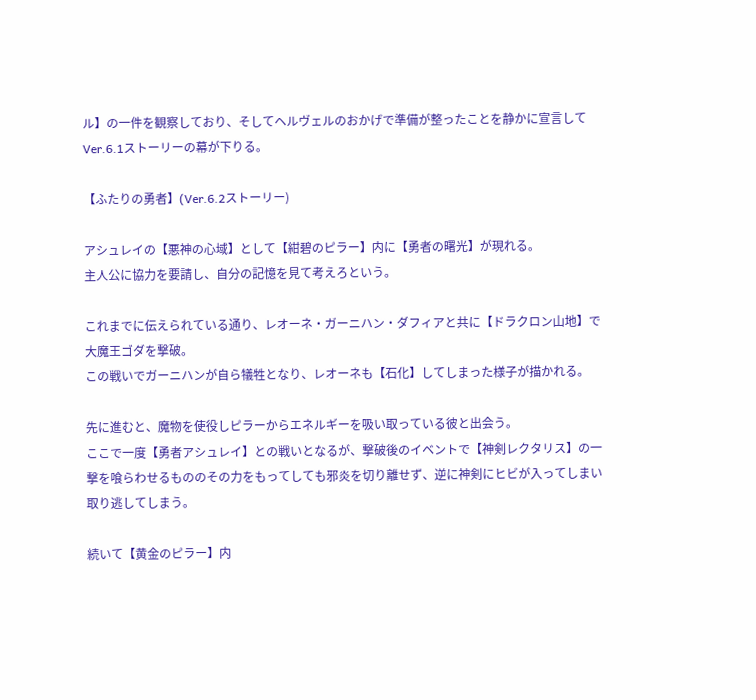ル】の一件を観察しており、そしてヘルヴェルのおかげで準備が整ったことを静かに宣言してVer.6.1ストーリーの幕が下りる。

【ふたりの勇者】(Ver.6.2ストーリー)

アシュレイの【悪神の心域】として【紺碧のピラー】内に【勇者の曙光】が現れる。
主人公に協力を要請し、自分の記憶を見て考えろという。

これまでに伝えられている通り、レオーネ・ガーニハン・ダフィアと共に【ドラクロン山地】で大魔王ゴダを撃破。
この戦いでガーニハンが自ら犠牲となり、レオーネも【石化】してしまった様子が描かれる。

先に進むと、魔物を使役しピラーからエネルギーを吸い取っている彼と出会う。
ここで一度【勇者アシュレイ】との戦いとなるが、撃破後のイベントで【神剣レクタリス】の一撃を喰らわせるもののその力をもってしても邪炎を切り離せず、逆に神剣にヒビが入ってしまい取り逃してしまう。

続いて【黄金のピラー】内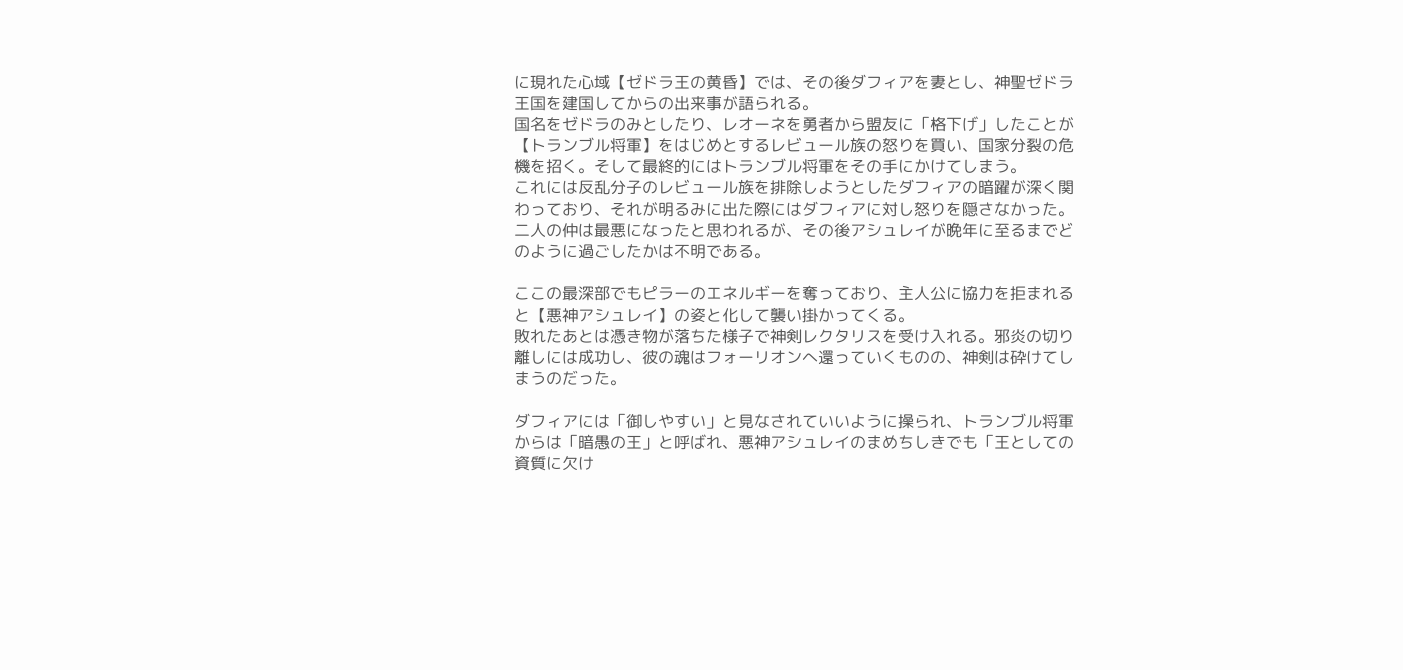に現れた心域【ゼドラ王の黄昏】では、その後ダフィアを妻とし、神聖ゼドラ王国を建国してからの出来事が語られる。
国名をゼドラのみとしたり、レオーネを勇者から盟友に「格下げ」したことが【トランブル将軍】をはじめとするレビュール族の怒りを買い、国家分裂の危機を招く。そして最終的にはトランブル将軍をその手にかけてしまう。
これには反乱分子のレビュール族を排除しようとしたダフィアの暗躍が深く関わっており、それが明るみに出た際にはダフィアに対し怒りを隠さなかった。
二人の仲は最悪になったと思われるが、その後アシュレイが晩年に至るまでどのように過ごしたかは不明である。

ここの最深部でもピラーのエネルギーを奪っており、主人公に協力を拒まれると【悪神アシュレイ】の姿と化して襲い掛かってくる。
敗れたあとは憑き物が落ちた様子で神剣レクタリスを受け入れる。邪炎の切り離しには成功し、彼の魂はフォーリオンへ還っていくものの、神剣は砕けてしまうのだった。

ダフィアには「御しやすい」と見なされていいように操られ、トランブル将軍からは「暗愚の王」と呼ばれ、悪神アシュレイのまめちしきでも「王としての資質に欠け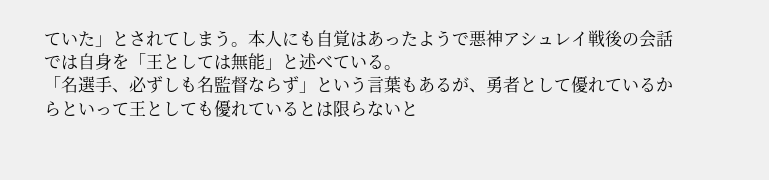ていた」とされてしまう。本人にも自覚はあったようで悪神アシュレイ戦後の会話では自身を「王としては無能」と述べている。
「名選手、必ずしも名監督ならず」という言葉もあるが、勇者として優れているからといって王としても優れているとは限らないと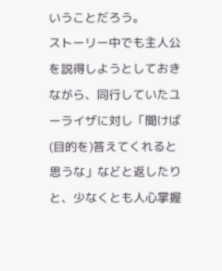いうことだろう。
ストーリー中でも主人公を説得しようとしておきながら、同行していたユーライザに対し「聞けば(目的を)答えてくれると思うな」などと返したりと、少なくとも人心掌握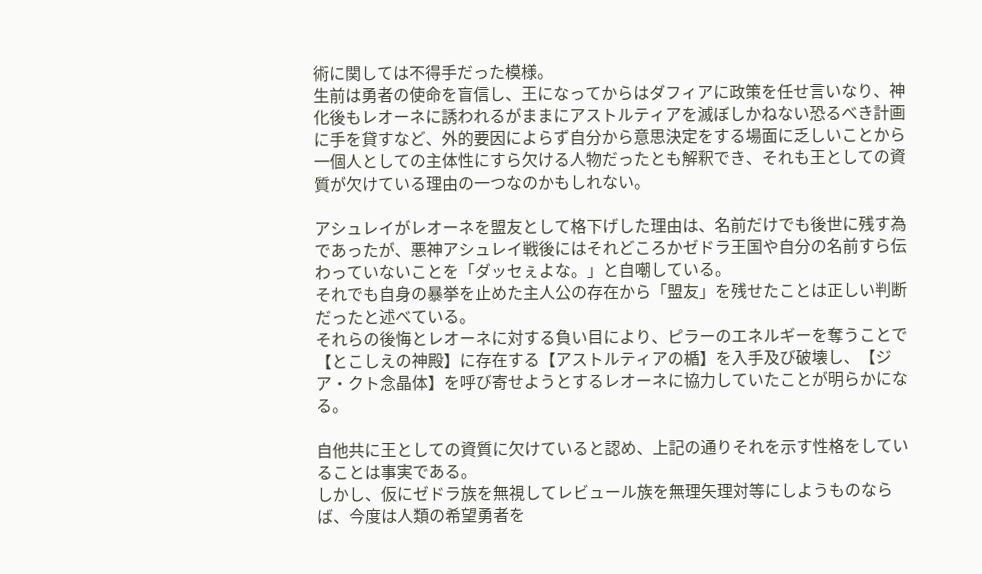術に関しては不得手だった模様。
生前は勇者の使命を盲信し、王になってからはダフィアに政策を任せ言いなり、神化後もレオーネに誘われるがままにアストルティアを滅ぼしかねない恐るべき計画に手を貸すなど、外的要因によらず自分から意思決定をする場面に乏しいことから一個人としての主体性にすら欠ける人物だったとも解釈でき、それも王としての資質が欠けている理由の一つなのかもしれない。

アシュレイがレオーネを盟友として格下げした理由は、名前だけでも後世に残す為であったが、悪神アシュレイ戦後にはそれどころかゼドラ王国や自分の名前すら伝わっていないことを「ダッセぇよな。」と自嘲している。
それでも自身の暴挙を止めた主人公の存在から「盟友」を残せたことは正しい判断だったと述べている。
それらの後悔とレオーネに対する負い目により、ピラーのエネルギーを奪うことで【とこしえの神殿】に存在する【アストルティアの楯】を入手及び破壊し、【ジア・クト念晶体】を呼び寄せようとするレオーネに協力していたことが明らかになる。

自他共に王としての資質に欠けていると認め、上記の通りそれを示す性格をしていることは事実である。
しかし、仮にゼドラ族を無視してレビュール族を無理矢理対等にしようものならば、今度は人類の希望勇者を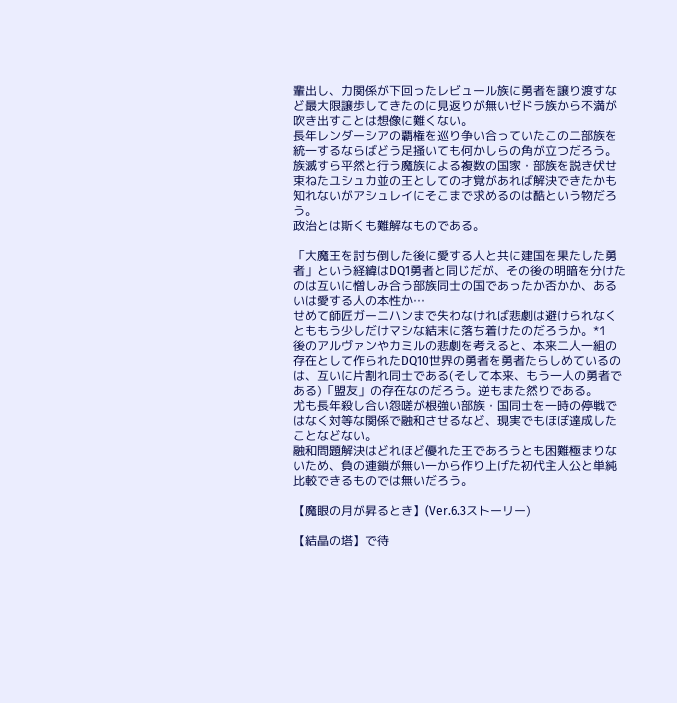輩出し、力関係が下回ったレビュール族に勇者を譲り渡すなど最大限譲歩してきたのに見返りが無いゼドラ族から不満が吹き出すことは想像に難くない。
長年レンダーシアの覇権を巡り争い合っていたこの二部族を統一するならばどう足掻いても何かしらの角が立つだろう。
族滅すら平然と行う魔族による複数の国家・部族を説き伏せ束ねたユシュカ並の王としての才覚があれば解決できたかも知れないがアシュレイにそこまで求めるのは酷という物だろう。
政治とは斯くも難解なものである。

「大魔王を討ち倒した後に愛する人と共に建国を果たした勇者」という経緯はDQ1勇者と同じだが、その後の明暗を分けたのは互いに憎しみ合う部族同士の国であったか否かか、あるいは愛する人の本性か…
せめて師匠ガーニハンまで失わなければ悲劇は避けられなくとももう少しだけマシな結末に落ち着けたのだろうか。*1
後のアルヴァンやカミルの悲劇を考えると、本来二人一組の存在として作られたDQ10世界の勇者を勇者たらしめているのは、互いに片割れ同士である(そして本来、もう一人の勇者である)「盟友」の存在なのだろう。逆もまた然りである。
尤も長年殺し合い怨嗟が根強い部族・国同士を一時の停戦ではなく対等な関係で融和させるなど、現実でもほぼ達成したことなどない。
融和問題解決はどれほど優れた王であろうとも困難極まりないため、負の連鎖が無い一から作り上げた初代主人公と単純比較できるものでは無いだろう。

【魔眼の月が昇るとき】(Ver.6.3ストーリー)

【結晶の塔】で待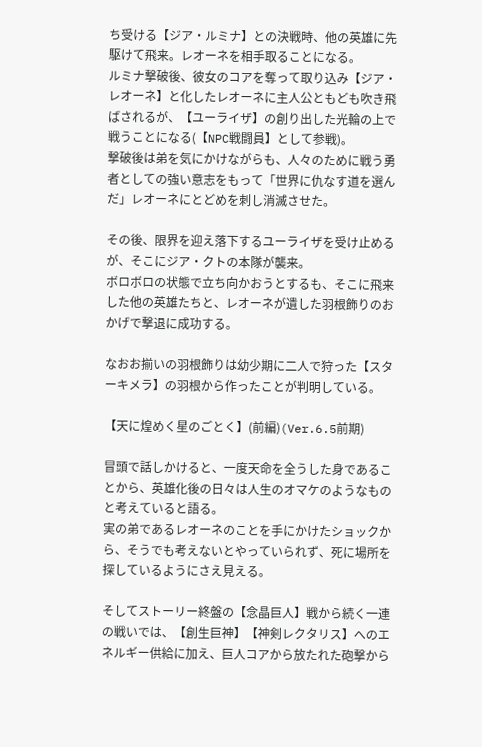ち受ける【ジア・ルミナ】との決戦時、他の英雄に先駆けて飛来。レオーネを相手取ることになる。
ルミナ撃破後、彼女のコアを奪って取り込み【ジア・レオーネ】と化したレオーネに主人公ともども吹き飛ばされるが、【ユーライザ】の創り出した光輪の上で戦うことになる(【NPC戦闘員】として参戦)。
撃破後は弟を気にかけながらも、人々のために戦う勇者としての強い意志をもって「世界に仇なす道を選んだ」レオーネにとどめを刺し消滅させた。

その後、限界を迎え落下するユーライザを受け止めるが、そこにジア・クトの本隊が襲来。
ボロボロの状態で立ち向かおうとするも、そこに飛来した他の英雄たちと、レオーネが遺した羽根飾りのおかげで撃退に成功する。

なおお揃いの羽根飾りは幼少期に二人で狩った【スターキメラ】の羽根から作ったことが判明している。

【天に煌めく星のごとく】(前編)(Ver.6.5前期)

冒頭で話しかけると、一度天命を全うした身であることから、英雄化後の日々は人生のオマケのようなものと考えていると語る。
実の弟であるレオーネのことを手にかけたショックから、そうでも考えないとやっていられず、死に場所を探しているようにさえ見える。

そしてストーリー終盤の【念晶巨人】戦から続く一連の戦いでは、【創生巨神】【神剣レクタリス】へのエネルギー供給に加え、巨人コアから放たれた砲撃から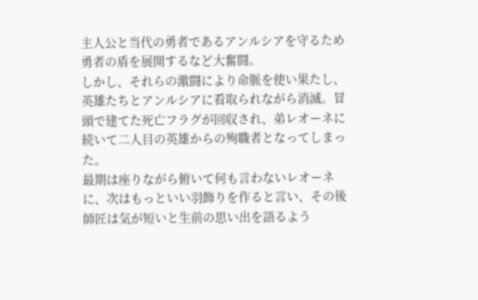主人公と当代の勇者であるアンルシアを守るため勇者の盾を展開するなど大奮闘。
しかし、それらの激闘により命脈を使い果たし、英雄たちとアンルシアに看取られながら消滅。冒頭で建てた死亡フラグが回収され、弟レオーネに続いて二人目の英雄からの殉職者となってしまった。
最期は座りながら俯いて何も言わないレオーネに、次はもっといい羽飾りを作ると言い、その後師匠は気が短いと生前の思い出を語るよう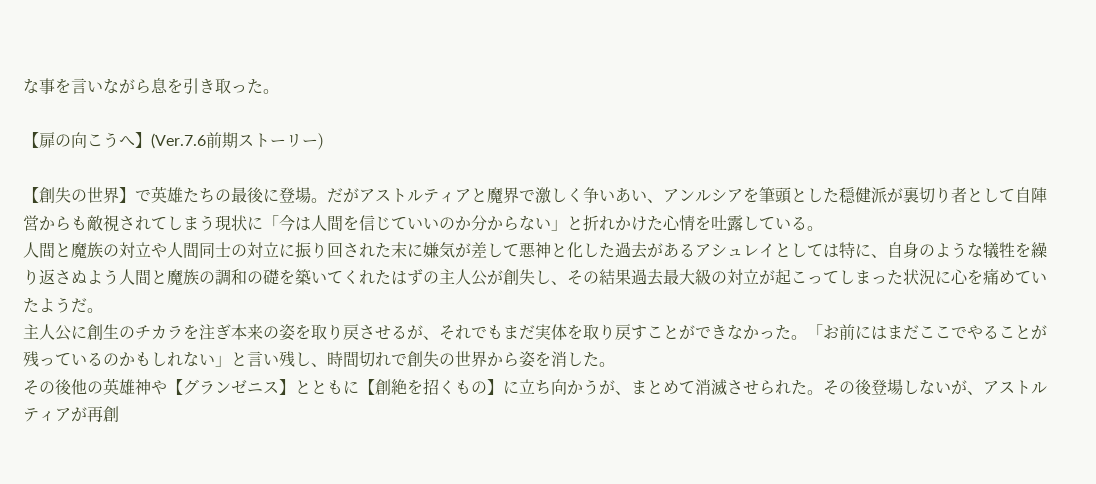な事を言いながら息を引き取った。

【扉の向こうへ】(Ver.7.6前期ストーリー)

【創失の世界】で英雄たちの最後に登場。だがアストルティアと魔界で激しく争いあい、アンルシアを筆頭とした穏健派が裏切り者として自陣営からも敵視されてしまう現状に「今は人間を信じていいのか分からない」と折れかけた心情を吐露している。
人間と魔族の対立や人間同士の対立に振り回された末に嫌気が差して悪神と化した過去があるアシュレイとしては特に、自身のような犠牲を繰り返さぬよう人間と魔族の調和の礎を築いてくれたはずの主人公が創失し、その結果過去最大級の対立が起こってしまった状況に心を痛めていたようだ。
主人公に創生のチカラを注ぎ本来の姿を取り戻させるが、それでもまだ実体を取り戻すことができなかった。「お前にはまだここでやることが残っているのかもしれない」と言い残し、時間切れで創失の世界から姿を消した。
その後他の英雄神や【グランゼニス】とともに【創絶を招くもの】に立ち向かうが、まとめて消滅させられた。その後登場しないが、アストルティアが再創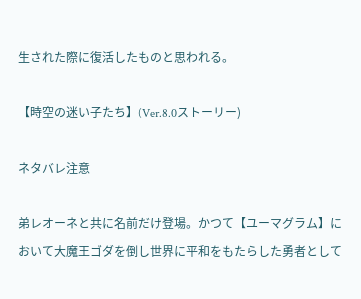生された際に復活したものと思われる。

【時空の迷い子たち】(Ver.8.0ストーリー)

ネタバレ注意

弟レオーネと共に名前だけ登場。かつて【ユーマグラム】において大魔王ゴダを倒し世界に平和をもたらした勇者として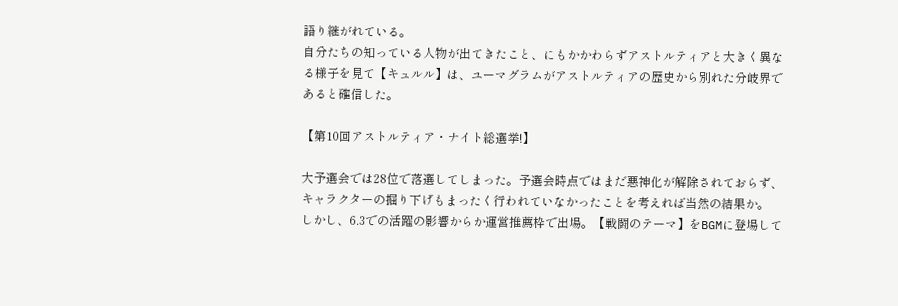語り継がれている。
自分たちの知っている人物が出てきたこと、にもかかわらずアストルティアと大きく異なる様子を見て【キュルル】は、ユーマグラムがアストルティアの歴史から別れた分岐界であると確信した。

【第10回アストルティア・ナイト総選挙!】

大予選会では28位で落選してしまった。予選会時点ではまだ悪神化が解除されておらず、キャラクターの掘り下げもまったく行われていなかったことを考えれば当然の結果か。
しかし、6.3での活躍の影響からか運営推薦枠で出場。【戦闘のテーマ】をBGMに登場して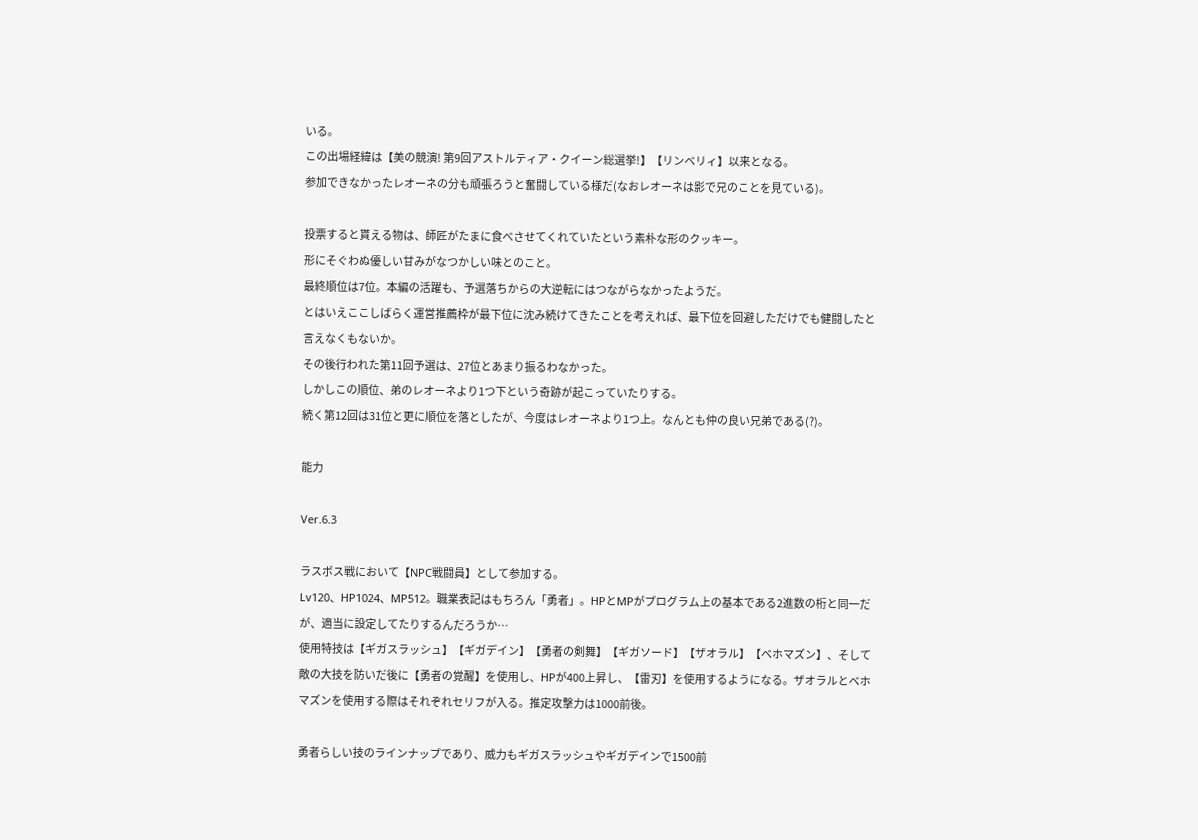いる。
この出場経緯は【美の競演! 第9回アストルティア・クイーン総選挙!】【リンベリィ】以来となる。
参加できなかったレオーネの分も頑張ろうと奮闘している様だ(なおレオーネは影で兄のことを見ている)。

投票すると貰える物は、師匠がたまに食べさせてくれていたという素朴な形のクッキー。
形にそぐわぬ優しい甘みがなつかしい味とのこと。
最終順位は7位。本編の活躍も、予選落ちからの大逆転にはつながらなかったようだ。
とはいえここしばらく運営推薦枠が最下位に沈み続けてきたことを考えれば、最下位を回避しただけでも健闘したと言えなくもないか。
その後行われた第11回予選は、27位とあまり振るわなかった。
しかしこの順位、弟のレオーネより1つ下という奇跡が起こっていたりする。
続く第12回は31位と更に順位を落としたが、今度はレオーネより1つ上。なんとも仲の良い兄弟である(?)。

能力

Ver.6.3

ラスボス戦において【NPC戦闘員】として参加する。
Lv120、HP1024、MP512。職業表記はもちろん「勇者」。HPとMPがプログラム上の基本である2進数の桁と同一だが、適当に設定してたりするんだろうか…
使用特技は【ギガスラッシュ】【ギガデイン】【勇者の剣舞】【ギガソード】【ザオラル】【ベホマズン】、そして敵の大技を防いだ後に【勇者の覚醒】を使用し、HPが400上昇し、【雷刃】を使用するようになる。ザオラルとベホマズンを使用する際はそれぞれセリフが入る。推定攻撃力は1000前後。

勇者らしい技のラインナップであり、威力もギガスラッシュやギガデインで1500前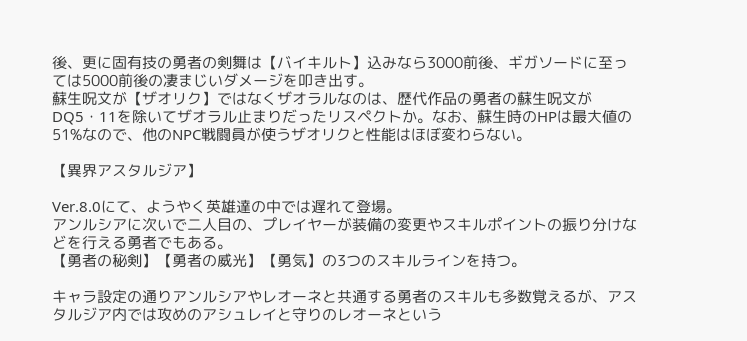後、更に固有技の勇者の剣舞は【バイキルト】込みなら3000前後、ギガソードに至っては5000前後の凄まじいダメージを叩き出す。
蘇生呪文が【ザオリク】ではなくザオラルなのは、歴代作品の勇者の蘇生呪文がDQ5・11を除いてザオラル止まりだったリスペクトか。なお、蘇生時のHPは最大値の51%なので、他のNPC戦闘員が使うザオリクと性能はほぼ変わらない。

【異界アスタルジア】

Ver.8.0にて、ようやく英雄達の中では遅れて登場。
アンルシアに次いで二人目の、プレイヤーが装備の変更やスキルポイントの振り分けなどを行える勇者でもある。
【勇者の秘剣】【勇者の威光】【勇気】の3つのスキルラインを持つ。

キャラ設定の通りアンルシアやレオーネと共通する勇者のスキルも多数覚えるが、アスタルジア内では攻めのアシュレイと守りのレオーネという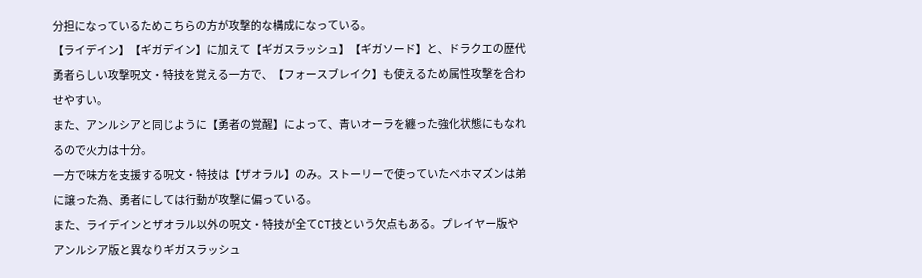分担になっているためこちらの方が攻撃的な構成になっている。
【ライデイン】【ギガデイン】に加えて【ギガスラッシュ】【ギガソード】と、ドラクエの歴代勇者らしい攻撃呪文・特技を覚える一方で、【フォースブレイク】も使えるため属性攻撃を合わせやすい。
また、アンルシアと同じように【勇者の覚醒】によって、青いオーラを纏った強化状態にもなれるので火力は十分。
一方で味方を支援する呪文・特技は【ザオラル】のみ。ストーリーで使っていたベホマズンは弟に譲った為、勇者にしては行動が攻撃に偏っている。
また、ライデインとザオラル以外の呪文・特技が全てCT技という欠点もある。プレイヤー版やアンルシア版と異なりギガスラッシュ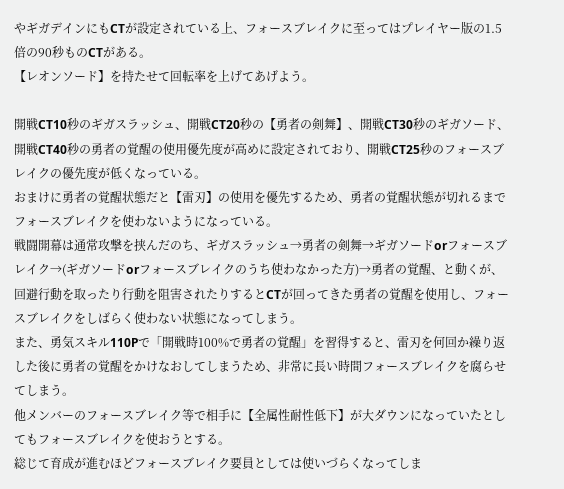やギガデインにもCTが設定されている上、フォースブレイクに至ってはプレイヤー版の1.5倍の90秒ものCTがある。
【レオンソード】を持たせて回転率を上げてあげよう。

開戦CT10秒のギガスラッシュ、開戦CT20秒の【勇者の剣舞】、開戦CT30秒のギガソード、開戦CT40秒の勇者の覚醒の使用優先度が高めに設定されており、開戦CT25秒のフォースブレイクの優先度が低くなっている。
おまけに勇者の覚醒状態だと【雷刃】の使用を優先するため、勇者の覚醒状態が切れるまでフォースブレイクを使わないようになっている。
戦闘開幕は通常攻撃を挟んだのち、ギガスラッシュ→勇者の剣舞→ギガソードorフォースブレイク→(ギガソードorフォースブレイクのうち使わなかった方)→勇者の覚醒、と動くが、回避行動を取ったり行動を阻害されたりするとCTが回ってきた勇者の覚醒を使用し、フォースブレイクをしばらく使わない状態になってしまう。
また、勇気スキル110Pで「開戦時100%で勇者の覚醒」を習得すると、雷刃を何回か繰り返した後に勇者の覚醒をかけなおしてしまうため、非常に長い時間フォースブレイクを腐らせてしまう。
他メンバーのフォースブレイク等で相手に【全属性耐性低下】が大ダウンになっていたとしてもフォースブレイクを使おうとする。
総じて育成が進むほどフォースブレイク要員としては使いづらくなってしま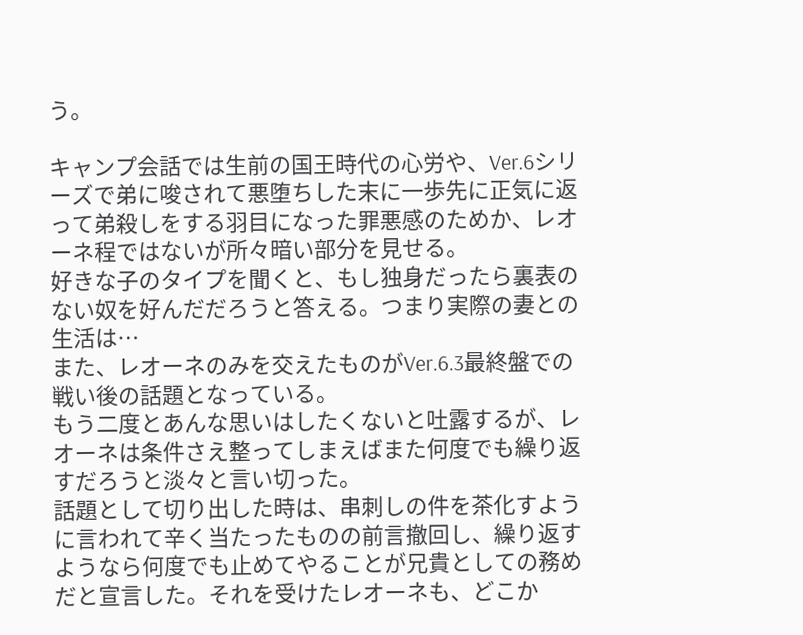う。

キャンプ会話では生前の国王時代の心労や、Ver.6シリーズで弟に唆されて悪堕ちした末に一歩先に正気に返って弟殺しをする羽目になった罪悪感のためか、レオーネ程ではないが所々暗い部分を見せる。
好きな子のタイプを聞くと、もし独身だったら裏表のない奴を好んだだろうと答える。つまり実際の妻との生活は…
また、レオーネのみを交えたものがVer.6.3最終盤での戦い後の話題となっている。
もう二度とあんな思いはしたくないと吐露するが、レオーネは条件さえ整ってしまえばまた何度でも繰り返すだろうと淡々と言い切った。
話題として切り出した時は、串刺しの件を茶化すように言われて辛く当たったものの前言撤回し、繰り返すようなら何度でも止めてやることが兄貴としての務めだと宣言した。それを受けたレオーネも、どこか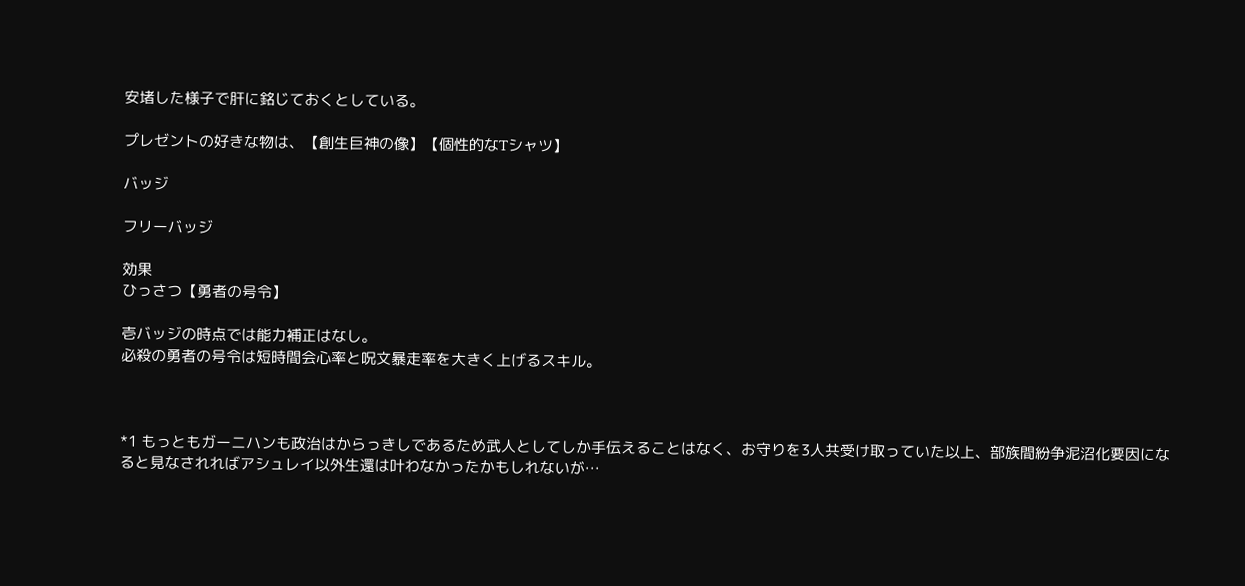安堵した様子で肝に銘じておくとしている。

プレゼントの好きな物は、【創生巨神の像】【個性的なTシャツ】

バッジ

フリーバッジ

効果
ひっさつ【勇者の号令】

壱バッジの時点では能力補正はなし。
必殺の勇者の号令は短時間会心率と呪文暴走率を大きく上げるスキル。



*1 もっともガーニハンも政治はからっきしであるため武人としてしか手伝えることはなく、お守りを3人共受け取っていた以上、部族間紛争泥沼化要因になると見なされればアシュレイ以外生還は叶わなかったかもしれないが…